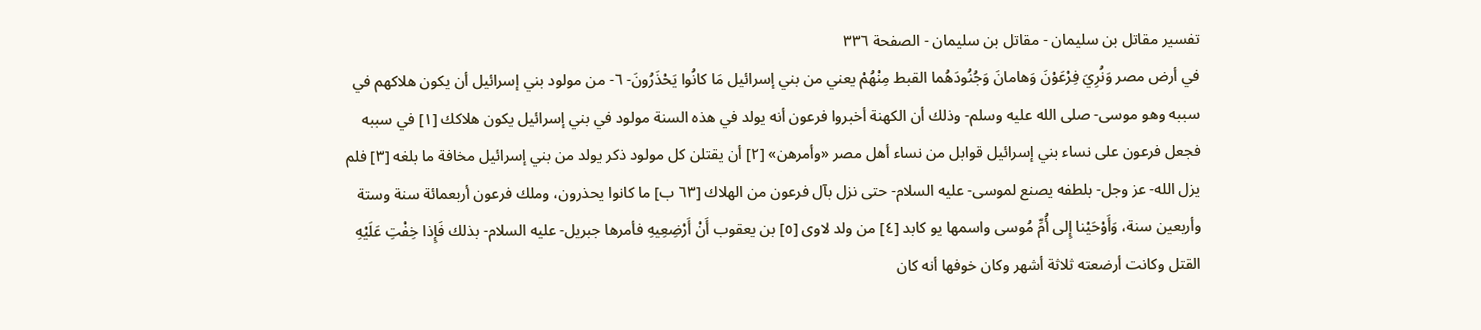تفسير مقاتل بن سليمان - مقاتل بن سليمان - الصفحة ٣٣٦
في أرض مصر وَنُرِيَ فِرْعَوْنَ وَهامانَ وَجُنُودَهُما القبط مِنْهُمْ يعني من بني إسرائيل مَا كانُوا يَحْذَرُونَ- ٦- من مولود بني إسرائيل أن يكون هلاكهم في سببه وهو موسى- صلى الله عليه وسلم- وذلك أن الكهنة أخبروا فرعون أنه يولد في هذه السنة مولود في بني إسرائيل يكون هلاكك [١] في سببه فجعل فرعون على نساء بني إسرائيل قوابل من نساء أهل مصر «وأمرهن» [٢] أن يقتلن كل مولود ذكر يولد من بني إسرائيل مخافة ما بلغه [٣] فلم يزل الله- عز وجل- بلطفه يصنع لموسى- عليه السلام- حتى نزل بآل فرعون من الهلاك [٦٣ ب] ما كانوا يحذرون، وملك فرعون أربعمائة سنة وستة وأربعين سنة، وَأَوْحَيْنا إِلى أُمِّ مُوسى واسمها يو كابد [٤] من ولد لاوى [٥] بن يعقوب أَنْ أَرْضِعِيهِ فأمرها جبريل- عليه السلام- بذلك فَإِذا خِفْتِ عَلَيْهِ القتل وكانت أرضعته ثلاثة أشهر وكان خوفها أنه كان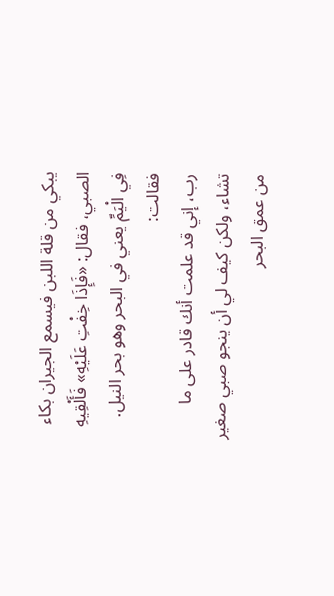يبكي من قلة اللبن فيسمع الجيران بكاء الصبي، فقال: «فَإِذَا خِفْتِ عَلَيْهِ» فَأَلْقِيهِ فِي الْيَمِّ يعني في البحر وهو بحر النيل. فقالت:
رب، إني قد علمت أنك قادر على ما تشاء، ولكن كيف لي أن ينجو صبي صغير من عمق البحر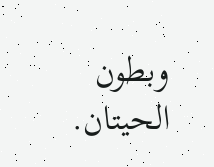وبطون الحيتان.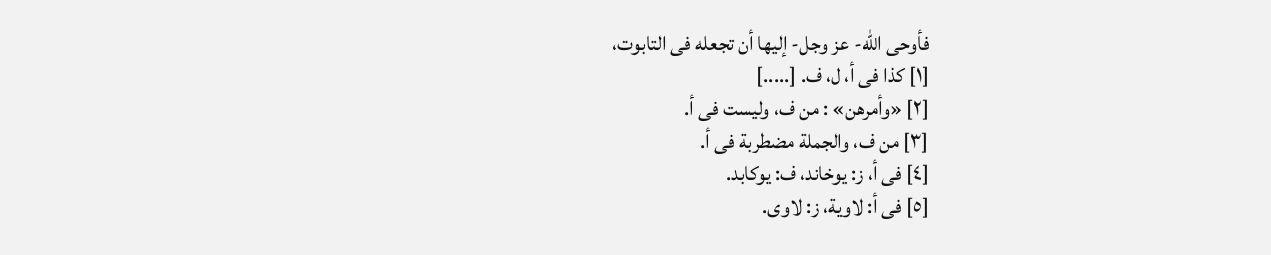فأوحى الله- عز وجل- إليها أن تجعله فى التابوت،
[١] كذا فى أ، ل، ف. [.....]
[٢] «وأمرهن» : من ف، وليست فى أ.
[٣] من ف، والجملة مضطربة فى أ.
[٤] فى أ، ز: يوخاند، ف: يوكابد.
[٥] فى أ: لاوية، ز: لاوى.